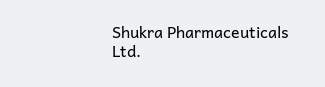Shukra Pharmaceuticals Ltd.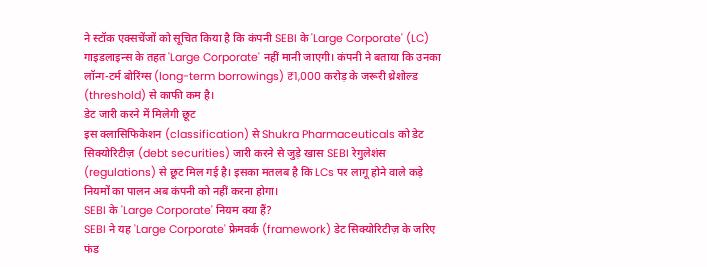ने स्टॉक एक्सचेंजों को सूचित किया है कि कंपनी SEBI के 'Large Corporate' (LC) गाइडलाइन्स के तहत 'Large Corporate' नहीं मानी जाएगी। कंपनी ने बताया कि उनका लॉन्ग-टर्म बोरिंग्स (long-term borrowings) ₹1,000 करोड़ के जरूरी थ्रेशोल्ड (threshold) से काफी कम है।
डेट जारी करने में मिलेगी छूट
इस क्लासिफिकेशन (classification) से Shukra Pharmaceuticals को डेट सिक्योरिटीज़ (debt securities) जारी करने से जुड़े खास SEBI रेगुलेशंस (regulations) से छूट मिल गई है। इसका मतलब है कि LCs पर लागू होने वाले कड़े नियमों का पालन अब कंपनी को नहीं करना होगा।
SEBI के 'Large Corporate' नियम क्या हैं?
SEBI ने यह 'Large Corporate' फ्रेमवर्क (framework) डेट सिक्योरिटीज़ के जरिए फंड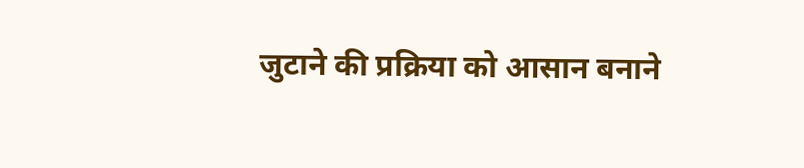जुटाने की प्रक्रिया को आसान बनाने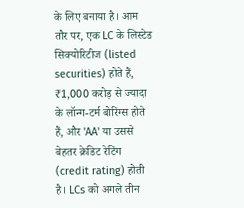के लिए बनाया है। आम तौर पर, एक LC के लिस्टेड सिक्योरिटीज (listed securities) होते हैं, ₹1,000 करोड़ से ज्यादा के लॉन्ग-टर्म बोरिंग्स होते हैं, और 'AA' या उससे बेहतर क्रेडिट रेटिंग (credit rating) होती है। LCs को अगले तीन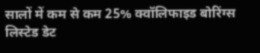सालों में कम से कम 25% क्वॉलिफाइड बोरिंग्स लिस्टेड डेट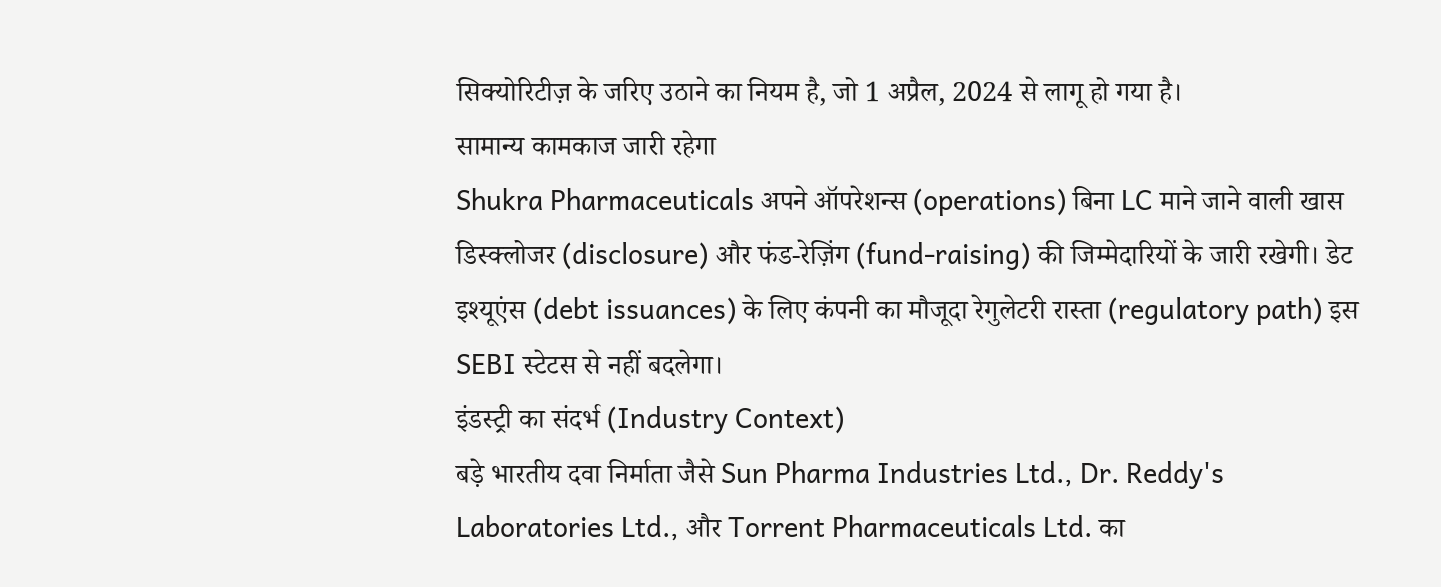सिक्योरिटीज़ के जरिए उठाने का नियम है, जो 1 अप्रैल, 2024 से लागू हो गया है।
सामान्य कामकाज जारी रहेगा
Shukra Pharmaceuticals अपने ऑपरेशन्स (operations) बिना LC माने जाने वाली खास डिस्क्लोजर (disclosure) और फंड-रेज़िंग (fund-raising) की जिम्मेदारियों के जारी रखेगी। डेट इश्यूएंस (debt issuances) के लिए कंपनी का मौजूदा रेगुलेटरी रास्ता (regulatory path) इस SEBI स्टेटस से नहीं बदलेगा।
इंडस्ट्री का संदर्भ (Industry Context)
बड़े भारतीय दवा निर्माता जैसे Sun Pharma Industries Ltd., Dr. Reddy's Laboratories Ltd., और Torrent Pharmaceuticals Ltd. का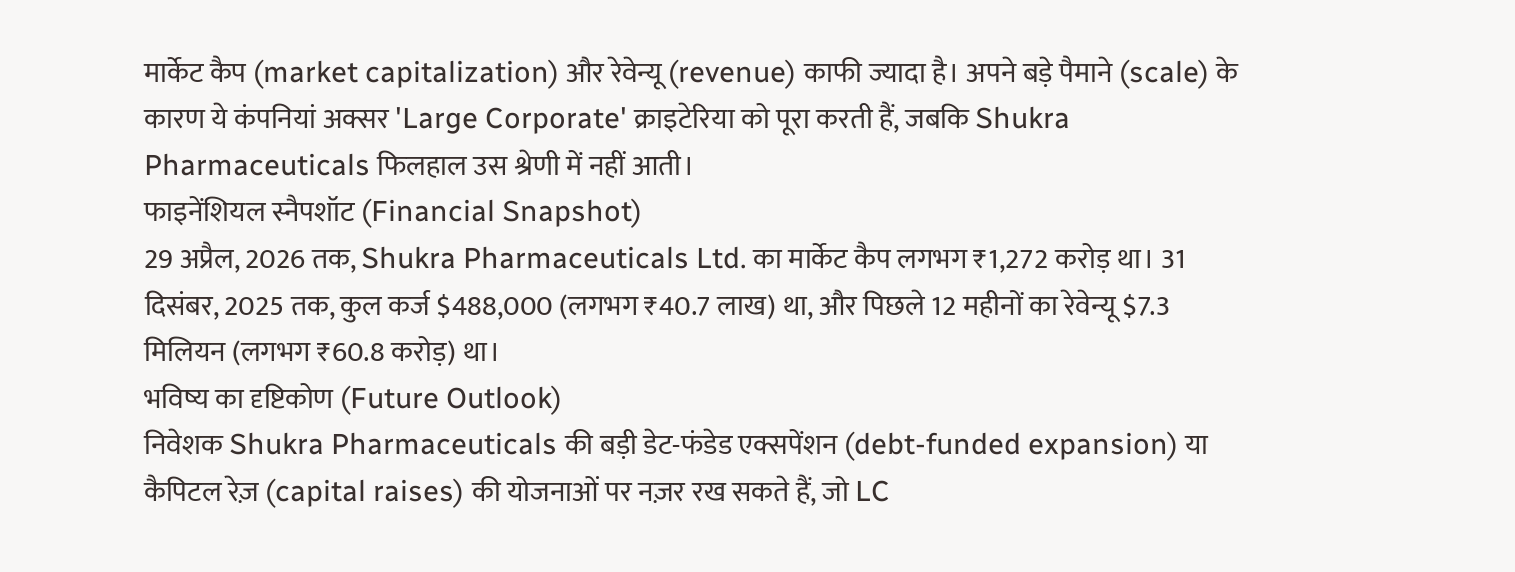मार्केट कैप (market capitalization) और रेवेन्यू (revenue) काफी ज्यादा है। अपने बड़े पैमाने (scale) के कारण ये कंपनियां अक्सर 'Large Corporate' क्राइटेरिया को पूरा करती हैं, जबकि Shukra Pharmaceuticals फिलहाल उस श्रेणी में नहीं आती।
फाइनेंशियल स्नैपशॉट (Financial Snapshot)
29 अप्रैल, 2026 तक, Shukra Pharmaceuticals Ltd. का मार्केट कैप लगभग ₹1,272 करोड़ था। 31 दिसंबर, 2025 तक, कुल कर्ज $488,000 (लगभग ₹40.7 लाख) था, और पिछले 12 महीनों का रेवेन्यू $7.3 मिलियन (लगभग ₹60.8 करोड़) था।
भविष्य का दृष्टिकोण (Future Outlook)
निवेशक Shukra Pharmaceuticals की बड़ी डेट-फंडेड एक्सपेंशन (debt-funded expansion) या कैपिटल रेज़ (capital raises) की योजनाओं पर नज़र रख सकते हैं, जो LC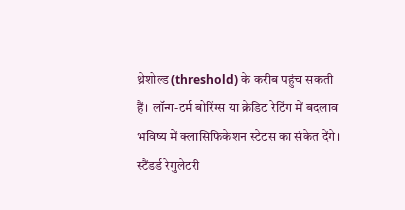थ्रेशोल्ड (threshold) के करीब पहुंच सकती हैं। लॉन्ग-टर्म बोरिंग्स या क्रेडिट रेटिंग में बदलाव भविष्य में क्लासिफिकेशन स्टेटस का संकेत देंगे। स्टैंडर्ड रेगुलेटरी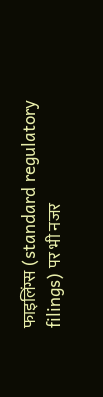फाइलिंग्स (standard regulatory filings) पर भी नजर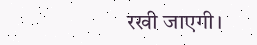रखी जाएगी।